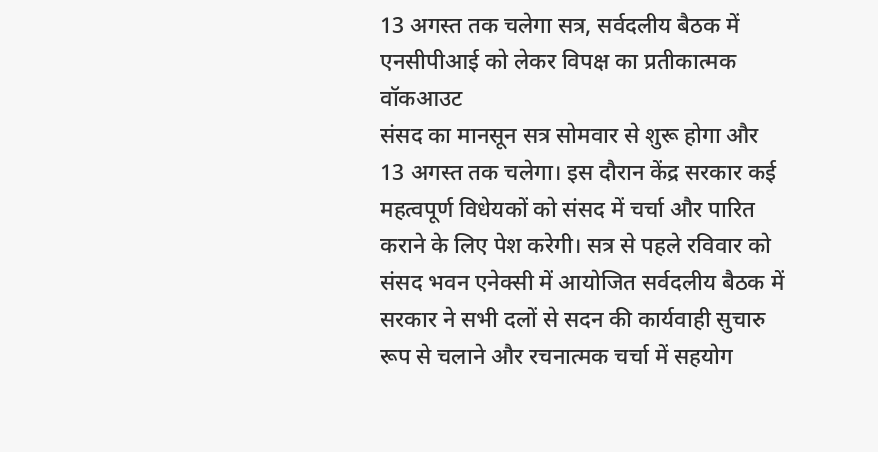13 अगस्त तक चलेगा सत्र, सर्वदलीय बैठक में एनसीपीआई को लेकर विपक्ष का प्रतीकात्मक वॉकआउट
संसद का मानसून सत्र सोमवार से शुरू होगा और 13 अगस्त तक चलेगा। इस दौरान केंद्र सरकार कई महत्वपूर्ण विधेयकों को संसद में चर्चा और पारित कराने के लिए पेश करेगी। सत्र से पहले रविवार को संसद भवन एनेक्सी में आयोजित सर्वदलीय बैठक में सरकार ने सभी दलों से सदन की कार्यवाही सुचारु रूप से चलाने और रचनात्मक चर्चा में सहयोग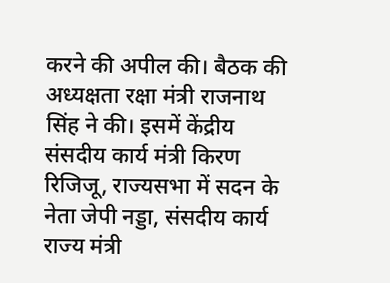करने की अपील की। बैठक की अध्यक्षता रक्षा मंत्री राजनाथ सिंह ने की। इसमें केंद्रीय संसदीय कार्य मंत्री किरण रिजिजू, राज्यसभा में सदन के नेता जेपी नड्डा, संसदीय कार्य राज्य मंत्री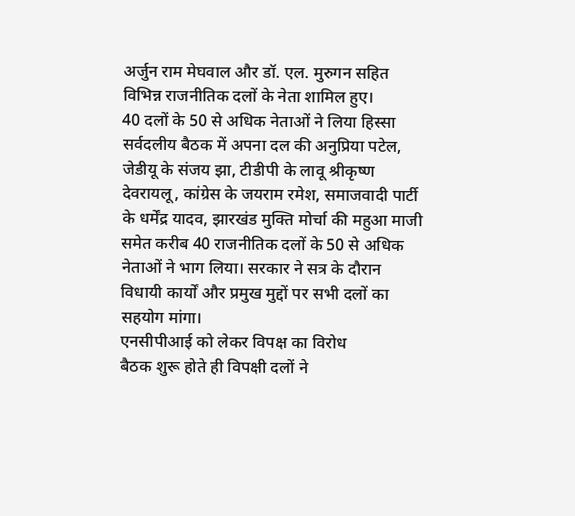अर्जुन राम मेघवाल और डॉ. एल. मुरुगन सहित विभिन्न राजनीतिक दलों के नेता शामिल हुए।
40 दलों के 50 से अधिक नेताओं ने लिया हिस्सा
सर्वदलीय बैठक में अपना दल की अनुप्रिया पटेल, जेडीयू के संजय झा, टीडीपी के लावू श्रीकृष्ण देवरायलू, कांग्रेस के जयराम रमेश, समाजवादी पार्टी के धर्मेंद्र यादव, झारखंड मुक्ति मोर्चा की महुआ माजी समेत करीब 40 राजनीतिक दलों के 50 से अधिक नेताओं ने भाग लिया। सरकार ने सत्र के दौरान विधायी कार्यों और प्रमुख मुद्दों पर सभी दलों का सहयोग मांगा।
एनसीपीआई को लेकर विपक्ष का विरोध
बैठक शुरू होते ही विपक्षी दलों ने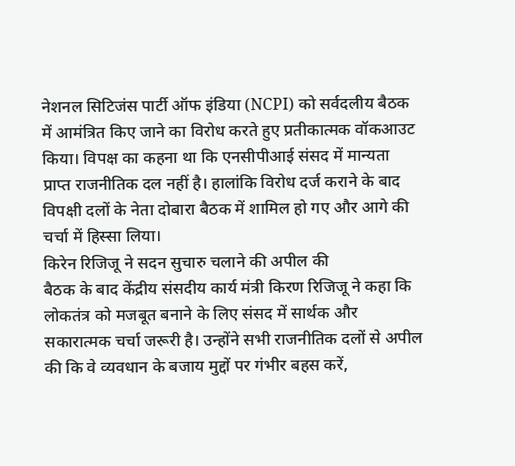नेशनल सिटिजंस पार्टी ऑफ इंडिया (NCPI) को सर्वदलीय बैठक में आमंत्रित किए जाने का विरोध करते हुए प्रतीकात्मक वॉकआउट किया। विपक्ष का कहना था कि एनसीपीआई संसद में मान्यता प्राप्त राजनीतिक दल नहीं है। हालांकि विरोध दर्ज कराने के बाद विपक्षी दलों के नेता दोबारा बैठक में शामिल हो गए और आगे की चर्चा में हिस्सा लिया।
किरेन रिजिजू ने सदन सुचारु चलाने की अपील की
बैठक के बाद केंद्रीय संसदीय कार्य मंत्री किरण रिजिजू ने कहा कि लोकतंत्र को मजबूत बनाने के लिए संसद में सार्थक और सकारात्मक चर्चा जरूरी है। उन्होंने सभी राजनीतिक दलों से अपील की कि वे व्यवधान के बजाय मुद्दों पर गंभीर बहस करें,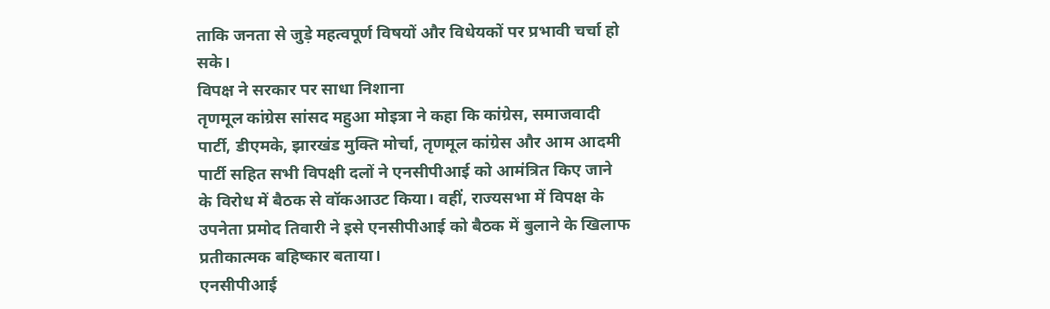ताकि जनता से जुड़े महत्वपूर्ण विषयों और विधेयकों पर प्रभावी चर्चा हो सके।
विपक्ष ने सरकार पर साधा निशाना
तृणमूल कांग्रेस सांसद महुआ मोइत्रा ने कहा कि कांग्रेस, समाजवादी पार्टी, डीएमके, झारखंड मुक्ति मोर्चा, तृणमूल कांग्रेस और आम आदमी पार्टी सहित सभी विपक्षी दलों ने एनसीपीआई को आमंत्रित किए जाने के विरोध में बैठक से वॉकआउट किया। वहीं, राज्यसभा में विपक्ष के उपनेता प्रमोद तिवारी ने इसे एनसीपीआई को बैठक में बुलाने के खिलाफ प्रतीकात्मक बहिष्कार बताया।
एनसीपीआई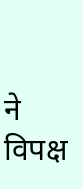ने विपक्ष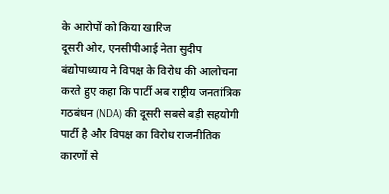के आरोपों को किया खारिज
दूसरी ओर, एनसीपीआई नेता सुदीप बंद्योपाध्याय ने विपक्ष के विरोध की आलोचना करते हुए कहा कि पार्टी अब राष्ट्रीय जनतांत्रिक गठबंधन (NDA) की दूसरी सबसे बड़ी सहयोगी पार्टी है और विपक्ष का विरोध राजनीतिक कारणों से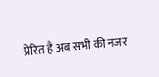प्रेरित है अब सभी की नजर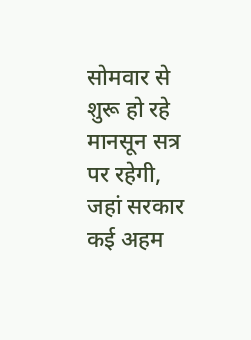सोमवार से शुरू हो रहे मानसून सत्र पर रहेगी, जहां सरकार कई अहम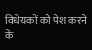विधेयकों को पेश करने के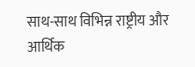साथ-साथ विभिन्न राष्ट्रीय और आर्थिक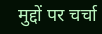मुद्दों पर चर्चा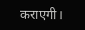कराएगी।